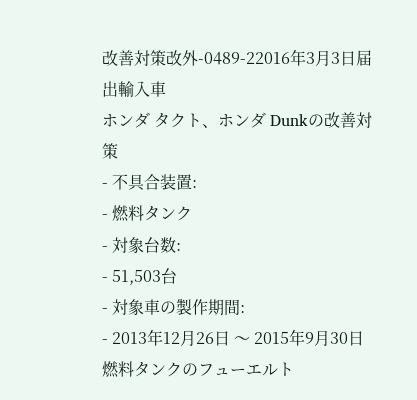改善対策改外-0489-22016年3月3日届出輸入車
ホンダ タクト、ホンダ Dunkの改善対策
- 不具合装置:
- 燃料タンク
- 対象台数:
- 51,503台
- 対象車の製作期間:
- 2013年12月26日 〜 2015年9月30日
燃料タンクのフューエルト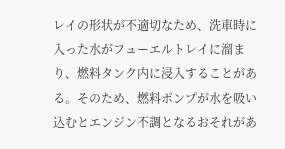レイの形状が不適切なため、洗車時に入った水がフューエルトレイに溜まり、燃料タンク内に浸入することがある。そのため、燃料ポンプが水を吸い込むとエンジン不調となるおそれがあ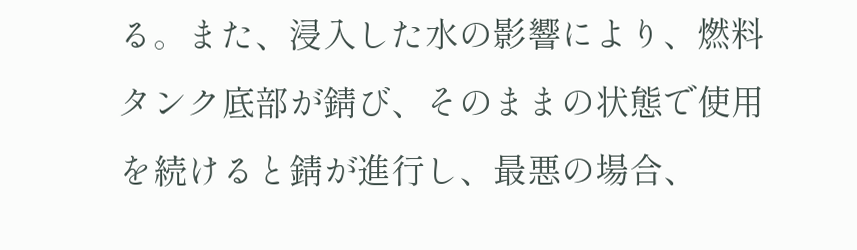る。また、浸入した水の影響により、燃料タンク底部が錆び、そのままの状態で使用を続けると錆が進行し、最悪の場合、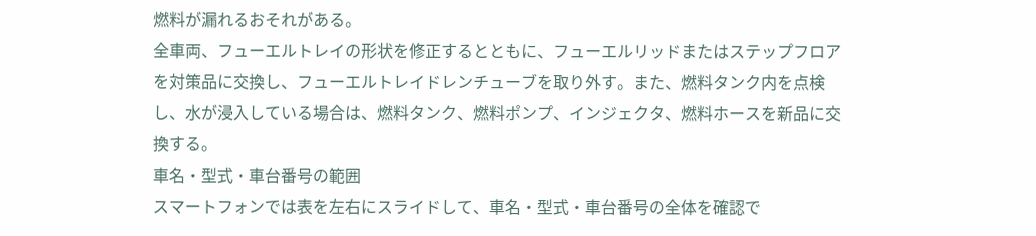燃料が漏れるおそれがある。
全車両、フューエルトレイの形状を修正するとともに、フューエルリッドまたはステップフロアを対策品に交換し、フューエルトレイドレンチューブを取り外す。また、燃料タンク内を点検し、水が浸入している場合は、燃料タンク、燃料ポンプ、インジェクタ、燃料ホースを新品に交換する。
車名・型式・車台番号の範囲
スマートフォンでは表を左右にスライドして、車名・型式・車台番号の全体を確認で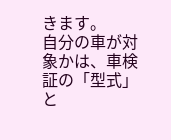きます。
自分の車が対象かは、車検証の「型式」と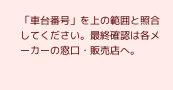「車台番号」を上の範囲と照合してください。最終確認は各メーカーの窓口・販売店へ。